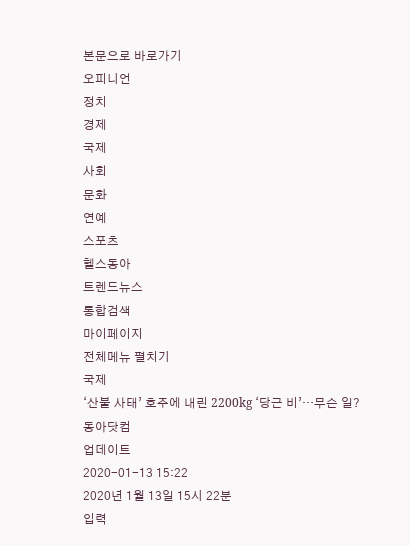본문으로 바로가기
오피니언
정치
경제
국제
사회
문화
연예
스포츠
헬스동아
트렌드뉴스
통합검색
마이페이지
전체메뉴 펼치기
국제
‘산불 사태’ 호주에 내린 2200kg ‘당근 비’…무슨 일?
동아닷컴
업데이트
2020-01-13 15:22
2020년 1월 13일 15시 22분
입력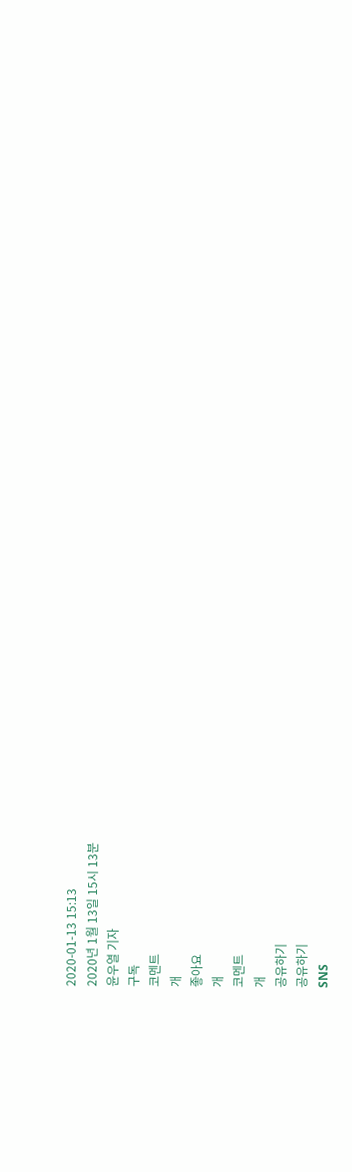2020-01-13 15:13
2020년 1월 13일 15시 13분
윤우열 기자
구독
코멘트
개
좋아요
개
코멘트
개
공유하기
공유하기
SNS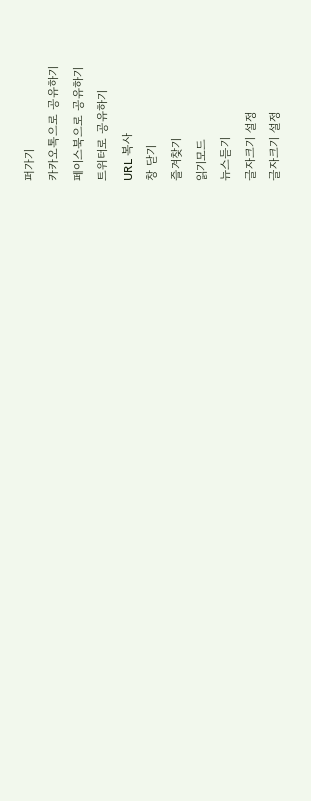퍼가기
카카오톡으로 공유하기
페이스북으로 공유하기
트위터로 공유하기
URL 복사
창 닫기
즐겨찾기
읽기모드
뉴스듣기
글자크기 설정
글자크기 설정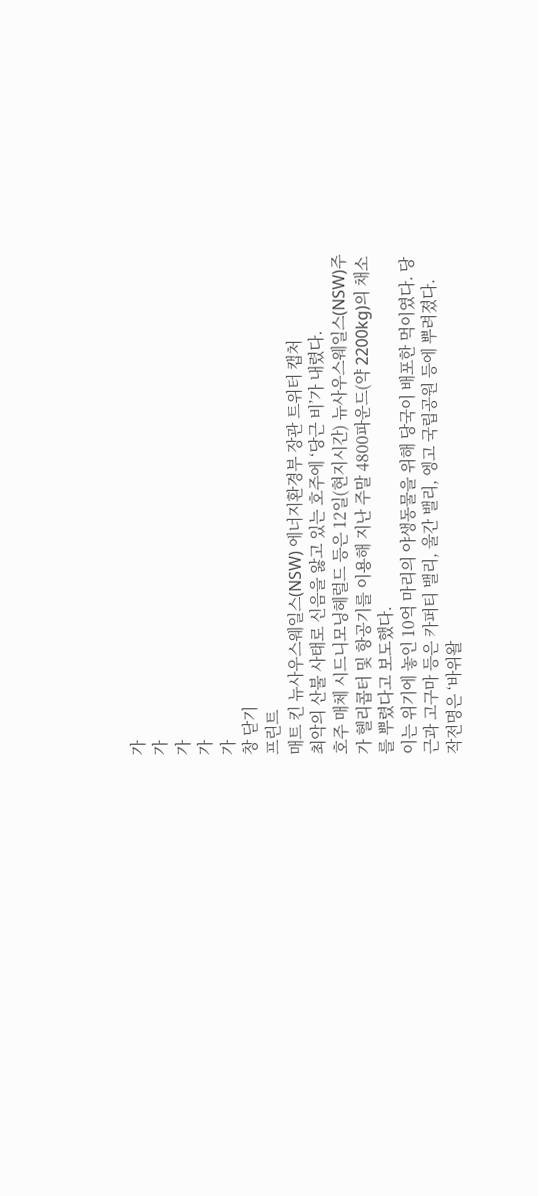가
가
가
가
가
창 닫기
프린트
매트 킨 뉴사우스웨일스(NSW) 에너지환경부 장관 트위터 캡처
최악의 산불 사태로 신음을 앓고 있는 호주에 ‘당근 비’가 내렸다.
호주 매체 시드니모닝헤럴드 등은 12일(현지시간) 뉴사우스웨일스(NSW)주가 헬리콥터 및 항공기를 이용해 지난 주말 4800파운드(약 2200kg)의 채소를 뿌렸다고 보도했다.
이는 위기에 놓인 10억 마리의 야생동물을 위해 당국이 배포한 먹이였다. 당근과 고구마 등은 카퍼티 밸리, 울간 밸리, 엥고 국립공원 등에 뿌려졌다.
작전명은 ‘바위왈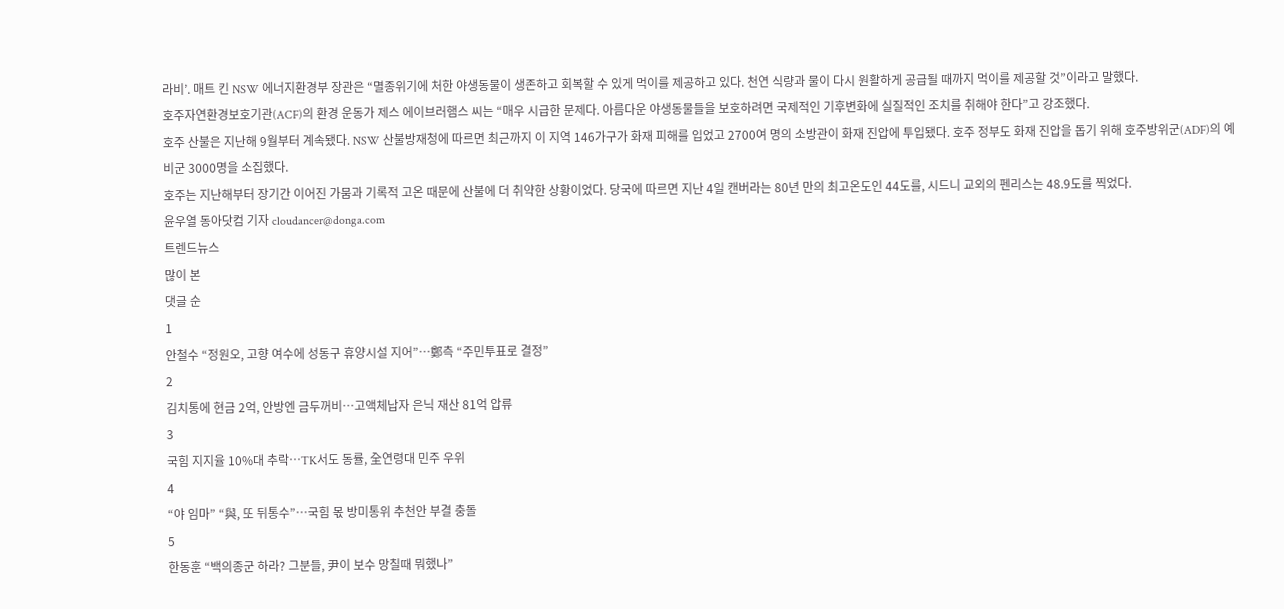라비’. 매트 킨 NSW 에너지환경부 장관은 “멸종위기에 처한 야생동물이 생존하고 회복할 수 있게 먹이를 제공하고 있다. 천연 식량과 물이 다시 원활하게 공급될 때까지 먹이를 제공할 것”이라고 말했다.
호주자연환경보호기관(ACF)의 환경 운동가 제스 에이브러햄스 씨는 “매우 시급한 문제다. 아름다운 야생동물들을 보호하려면 국제적인 기후변화에 실질적인 조치를 취해야 한다”고 강조했다.
호주 산불은 지난해 9월부터 계속됐다. NSW 산불방재청에 따르면 최근까지 이 지역 146가구가 화재 피해를 입었고 2700여 명의 소방관이 화재 진압에 투입됐다. 호주 정부도 화재 진압을 돕기 위해 호주방위군(ADF)의 예비군 3000명을 소집했다.
호주는 지난해부터 장기간 이어진 가뭄과 기록적 고온 때문에 산불에 더 취약한 상황이었다. 당국에 따르면 지난 4일 캔버라는 80년 만의 최고온도인 44도를, 시드니 교외의 펜리스는 48.9도를 찍었다.
윤우열 동아닷컴 기자 cloudancer@donga.com
트렌드뉴스
많이 본
댓글 순
1
안철수 “정원오, 고향 여수에 성동구 휴양시설 지어”…鄭측 “주민투표로 결정”
2
김치통에 현금 2억, 안방엔 금두꺼비…고액체납자 은닉 재산 81억 압류
3
국힘 지지율 10%대 추락…TK서도 동률, 全연령대 민주 우위
4
“야 임마” “與, 또 뒤통수”…국힘 몫 방미통위 추천안 부결 충돌
5
한동훈 “백의종군 하라? 그분들, 尹이 보수 망칠때 뭐했나”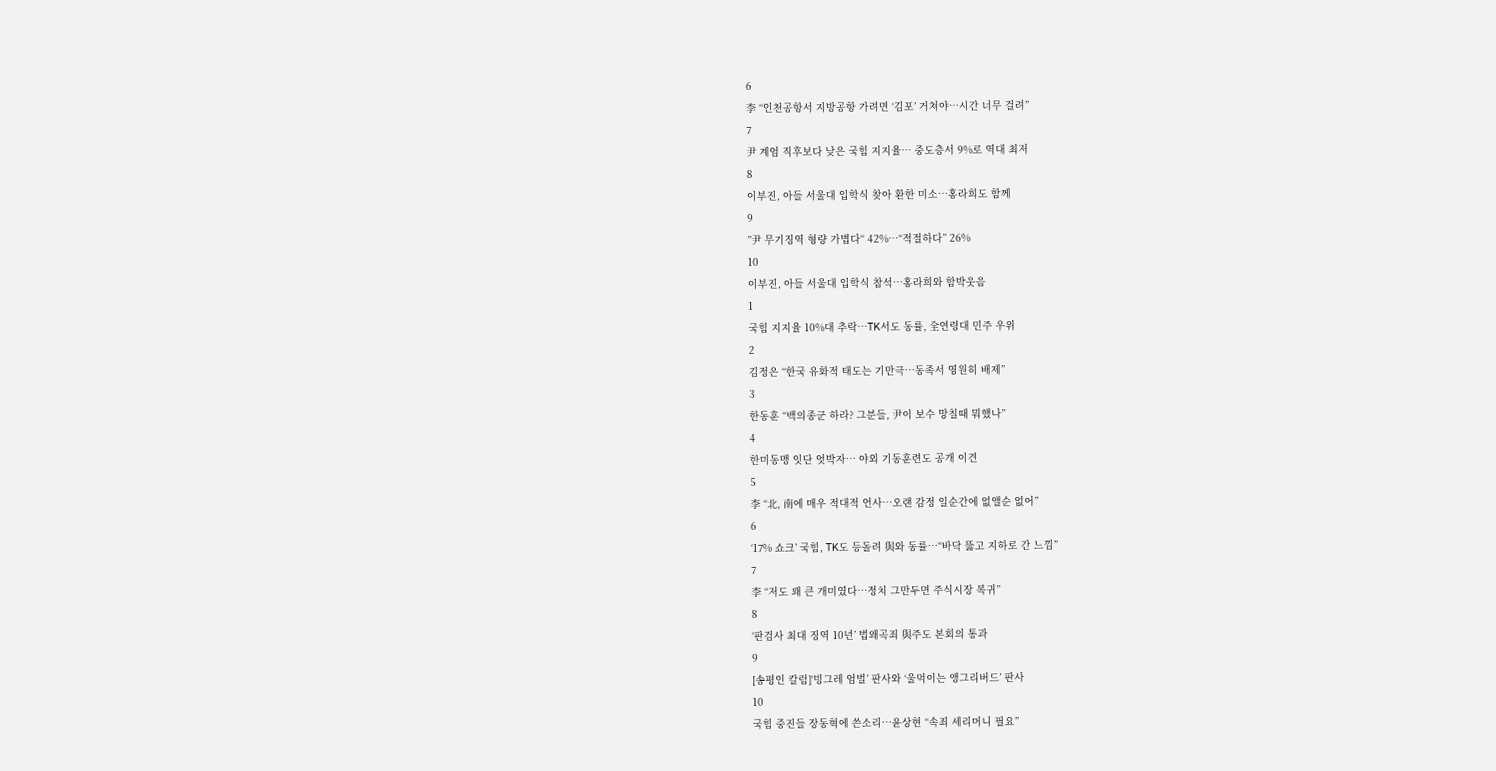6
李 “인천공항서 지방공항 가려면 ‘김포’ 거쳐야…시간 너무 걸려”
7
尹 계엄 직후보다 낮은 국힘 지지율… 중도층서 9%로 역대 최저
8
이부진, 아들 서울대 입학식 찾아 환한 미소…홍라희도 함께
9
”尹 무기징역 형량 가볍다“ 42%…“적절하다” 26%
10
이부진, 아들 서울대 입학식 참석…홍라희와 함박웃음
1
국힘 지지율 10%대 추락…TK서도 동률, 全연령대 민주 우위
2
김정은 “한국 유화적 태도는 기만극…동족서 영원히 배제”
3
한동훈 “백의종군 하라? 그분들, 尹이 보수 망칠때 뭐했나”
4
한미동맹 잇단 엇박자… 야외 기동훈련도 공개 이견
5
李 “北, 南에 매우 적대적 언사…오랜 감정 일순간에 없앨순 없어”
6
‘17% 쇼크’ 국힘, TK도 등돌려 與와 동률…“바닥 뚫고 지하로 간 느낌”
7
李 “저도 꽤 큰 개미였다…정치 그만두면 주식시장 복귀”
8
‘판검사 최대 징역 10년’ 법왜곡죄 與주도 본회의 통과
9
[송평인 칼럼]‘빙그레 엄벌’ 판사와 ‘울먹이는 앵그리버드’ 판사
10
국힘 중진들 장동혁에 쓴소리…윤상현 “속죄 세리머니 필요”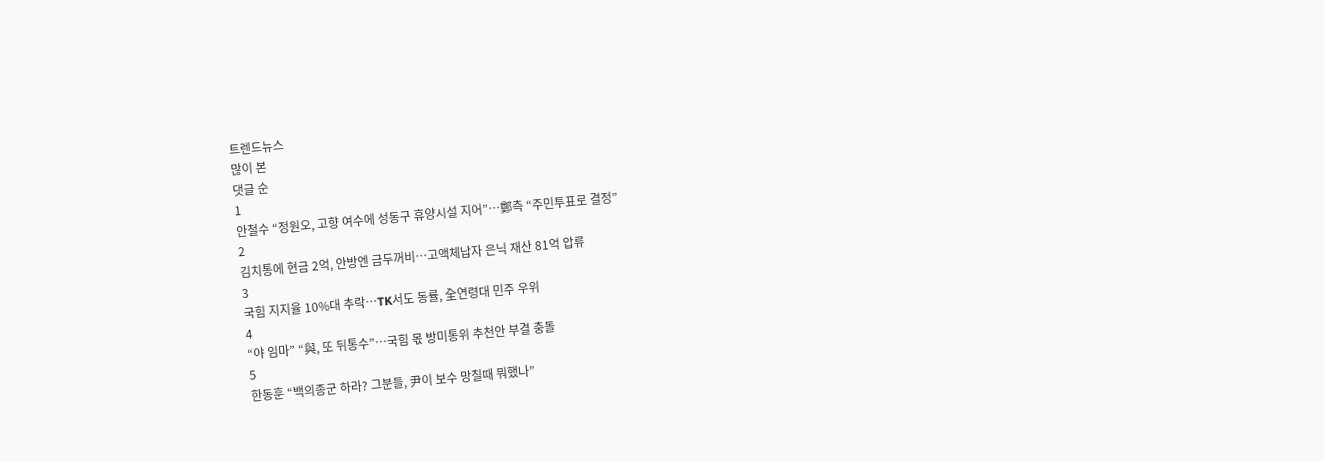트렌드뉴스
많이 본
댓글 순
1
안철수 “정원오, 고향 여수에 성동구 휴양시설 지어”…鄭측 “주민투표로 결정”
2
김치통에 현금 2억, 안방엔 금두꺼비…고액체납자 은닉 재산 81억 압류
3
국힘 지지율 10%대 추락…TK서도 동률, 全연령대 민주 우위
4
“야 임마” “與, 또 뒤통수”…국힘 몫 방미통위 추천안 부결 충돌
5
한동훈 “백의종군 하라? 그분들, 尹이 보수 망칠때 뭐했나”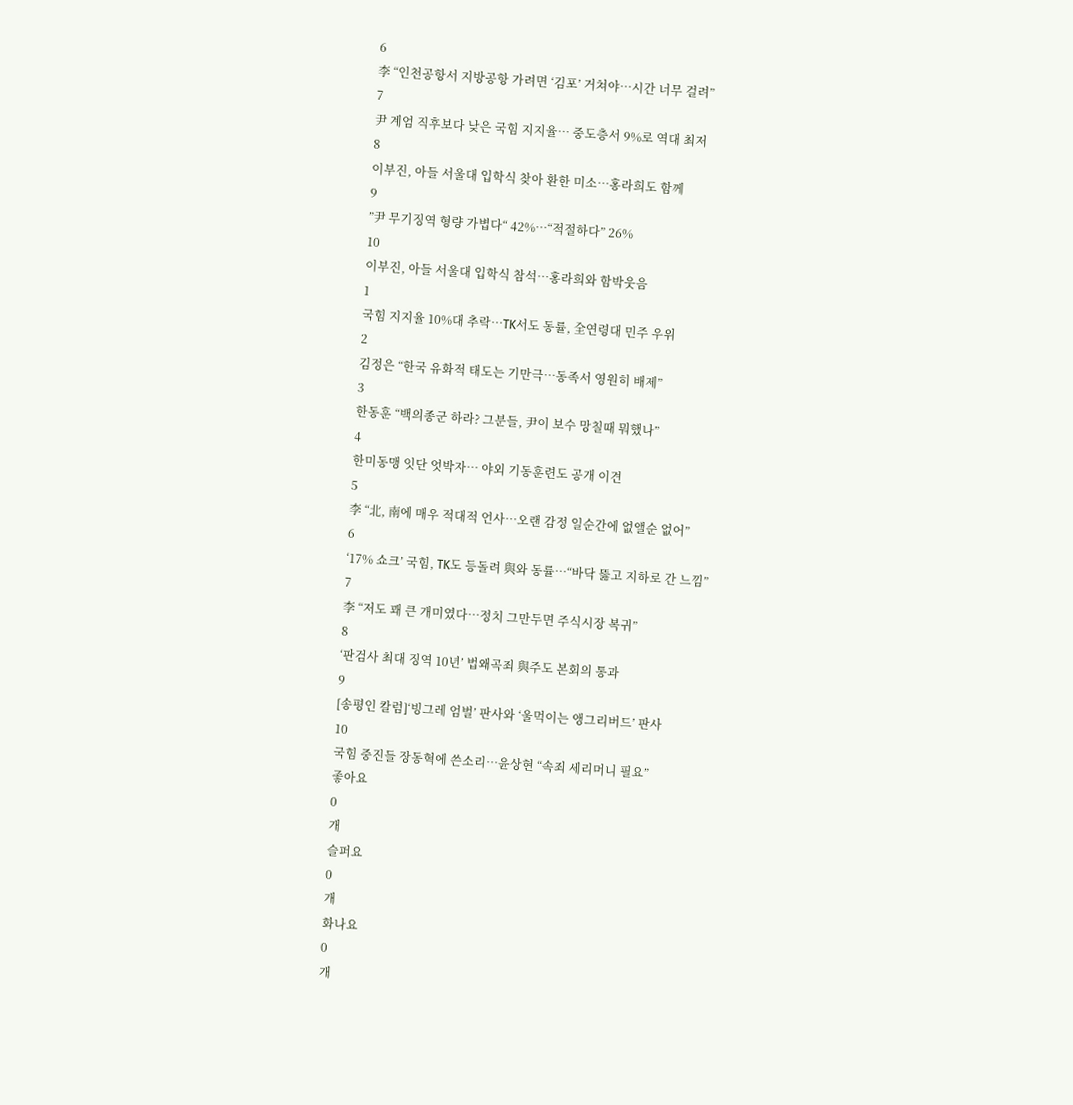6
李 “인천공항서 지방공항 가려면 ‘김포’ 거쳐야…시간 너무 걸려”
7
尹 계엄 직후보다 낮은 국힘 지지율… 중도층서 9%로 역대 최저
8
이부진, 아들 서울대 입학식 찾아 환한 미소…홍라희도 함께
9
”尹 무기징역 형량 가볍다“ 42%…“적절하다” 26%
10
이부진, 아들 서울대 입학식 참석…홍라희와 함박웃음
1
국힘 지지율 10%대 추락…TK서도 동률, 全연령대 민주 우위
2
김정은 “한국 유화적 태도는 기만극…동족서 영원히 배제”
3
한동훈 “백의종군 하라? 그분들, 尹이 보수 망칠때 뭐했나”
4
한미동맹 잇단 엇박자… 야외 기동훈련도 공개 이견
5
李 “北, 南에 매우 적대적 언사…오랜 감정 일순간에 없앨순 없어”
6
‘17% 쇼크’ 국힘, TK도 등돌려 與와 동률…“바닥 뚫고 지하로 간 느낌”
7
李 “저도 꽤 큰 개미였다…정치 그만두면 주식시장 복귀”
8
‘판검사 최대 징역 10년’ 법왜곡죄 與주도 본회의 통과
9
[송평인 칼럼]‘빙그레 엄벌’ 판사와 ‘울먹이는 앵그리버드’ 판사
10
국힘 중진들 장동혁에 쓴소리…윤상현 “속죄 세리머니 필요”
좋아요
0
개
슬퍼요
0
개
화나요
0
개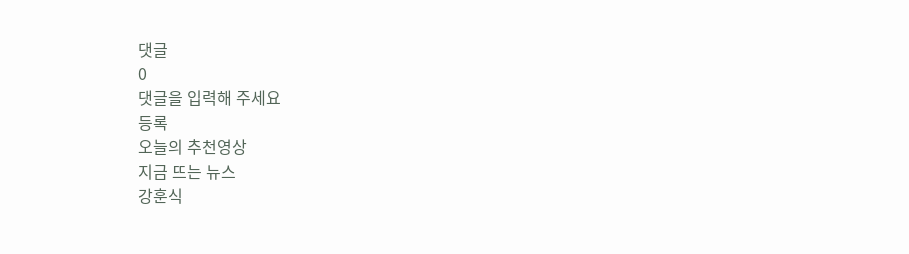댓글
0
댓글을 입력해 주세요
등록
오늘의 추천영상
지금 뜨는 뉴스
강훈식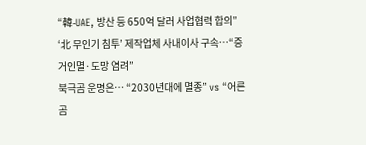“韓-UAE, 방산 등 650억 달러 사업협력 합의”
‘北 무인기 침투’ 제작업체 사내이사 구속…“증거인멸·도망 염려”
북극곰 운명은… “2030년대에 멸종” vs “어른 곰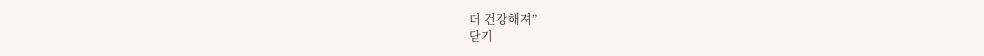더 건강해져”
닫기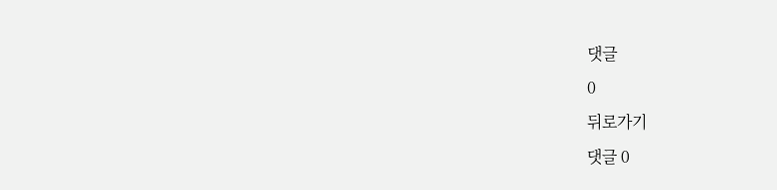댓글
0
뒤로가기
댓글 0